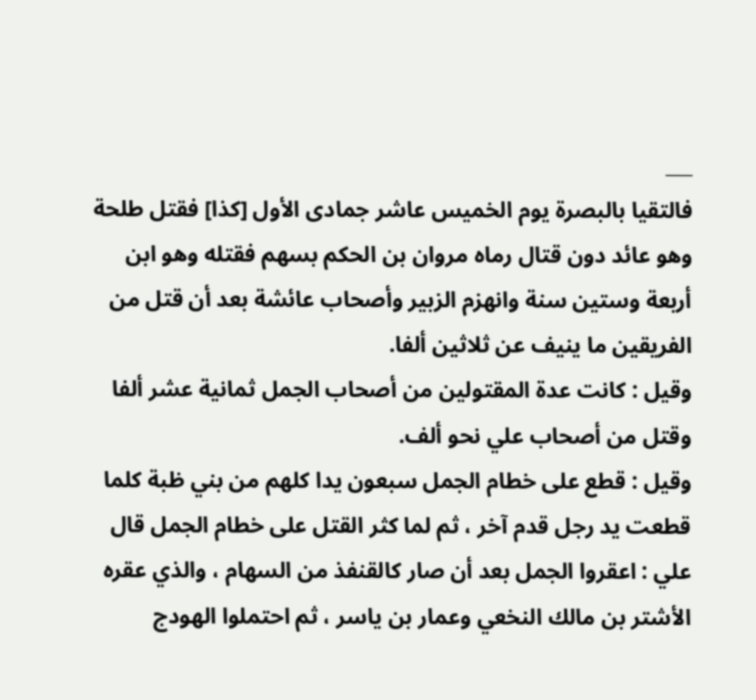___
فالتقيا بالبصرة يوم الخميس عاشر جمادى الأول [كذا] فقتل طلحة وهو عائد دون قتال رماه مروان بن الحكم بسهم فقتله وهو ابن أربعة وستين سنة وانهزم الزبير وأصحاب عائشة بعد أن قتل من الفريقين ما ينيف عن ثلاثين ألفا.
وقيل : كانت عدة المقتولين من أصحاب الجمل ثمانية عشر ألفا وقتل من أصحاب علي نحو ألف.
وقيل : قطع على خطام الجمل سبعون يدا كلهم من بني ظبة كلما قطعت يد رجل قدم آخر ، ثم لما كثر القتل على خطام الجمل قال علي : اعقروا الجمل بعد أن صار كالقنفذ من السهام ، والذي عقره الأشتر بن مالك النخعي وعمار بن ياسر ، ثم احتملوا الهودج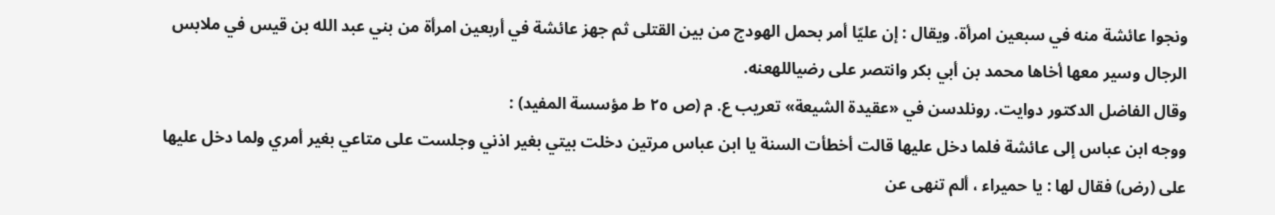ونجوا عائشة منه في سبعين امرأة. ويقال : إن عليّا أمر بحمل الهودج من بين القتلى ثم جهز عائشة في أربعين امرأة من بني عبد الله بن قيس في ملابس الرجال وسير معها أخاها محمد بن أبي بكر وانتصر على رضياللهعنه.
وقال الفاضل الدكتور دوايت. رونلدسن في «عقيدة الشيعة» تعريب ع. م (ص ٢٥ ط مؤسسة المفيد) :
ووجه ابن عباس إلى عائشة فلما دخل عليها قالت أخطأت السنة يا ابن عباس مرتين دخلت بيتي بغير اذني وجلست على متاعي بغير أمري ولما دخل عليها على (رض) فقال لها : يا حميراء ، ألم تنهى عن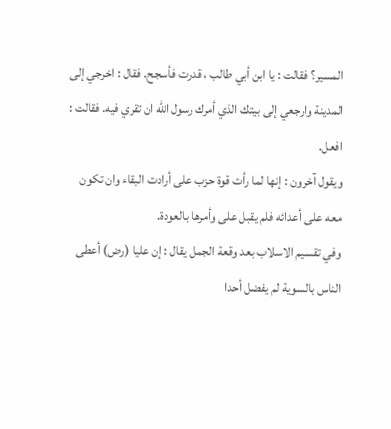المسير؟ فقالت : يا ابن أبي طالب ، قدرت فأسجح. فقال : اخرجي إلى المدينة وارجعي إلى بيتك الذي أمرك رسول الله ان تقري فيه. فقالت : افعل.
ويقول آخرون : إنها لما رأت قوة حزب على أرادت البقاء وان تكون معه على أعدائه فلم يقبل على وأمرها بالعودة.
وفي تقسيم الاسلاب بعد وقعة الجمل يقال : إن عليا (رض) أعطى الناس بالسوية لم يفضل أحدا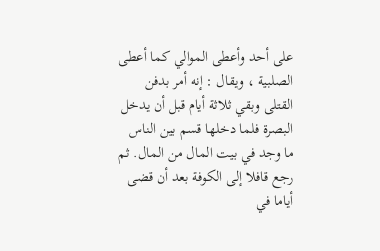على أحد وأعطى الموالي كما أعطى الصلبية ، ويقال : إنه أمر بدفن القتلى وبقي ثلاثة أيام قبل أن يدخل البصرة فلما دخلها قسم بين الناس ما وجد في بيت المال من المال. ثم رجع قافلا إلى الكوفة بعد أن قضى أياما في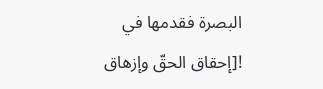البصرة فقدمها في
![إحقاق الحقّ وإزهاق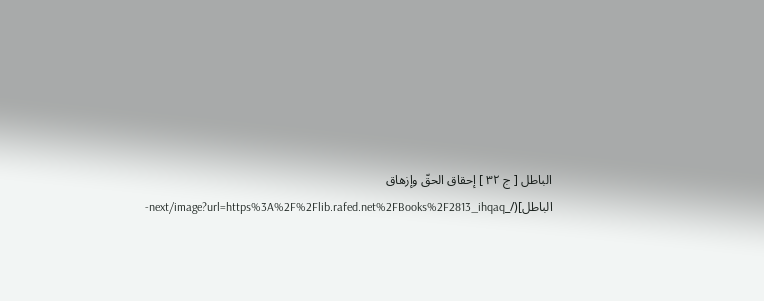الباطل [ ج ٣٢ ] إحقاق الحقّ وإزهاق الباطل](/_next/image?url=https%3A%2F%2Flib.rafed.net%2FBooks%2F2813_ihqaq-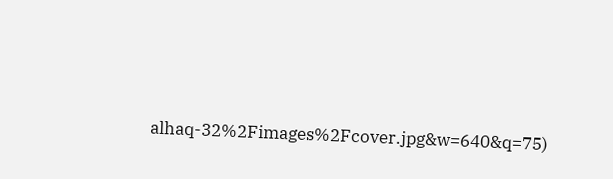alhaq-32%2Fimages%2Fcover.jpg&w=640&q=75)